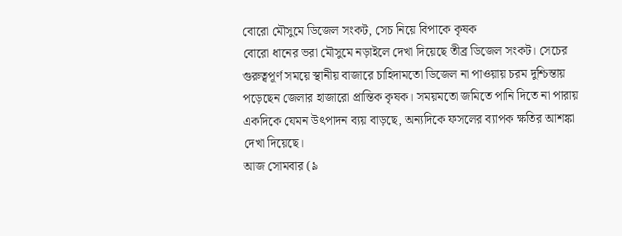বোরো মৌসুমে ডিজেল সংকট, সেচ নিয়ে বিপাকে কৃষক
বোরো ধানের ভরা মৌসুমে নড়াইলে দেখা দিয়েছে তীব্র ডিজেল সংকট। সেচের গুরুত্বপূর্ণ সময়ে স্থানীয় বাজারে চাহিদামতো ডিজেল না পাওয়ায় চরম দুশ্চিন্তায় পড়েছেন জেলার হাজারো প্রান্তিক কৃষক। সময়মতো জমিতে পানি দিতে না পারায় একদিকে যেমন উৎপাদন ব্যয় বাড়ছে, অন্যদিকে ফসলের ব্যাপক ক্ষতির আশঙ্কা দেখা দিয়েছে।
আজ সোমবার (৯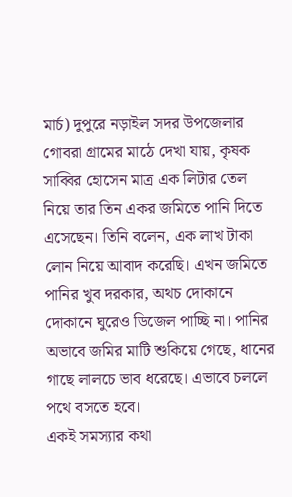মার্চ) দুপুরে নড়াইল সদর উপজেলার গোবরা গ্রামের মাঠে দেখা যায়, কৃষক সাব্বির হোসেন মাত্র এক লিটার তেল নিয়ে তার তিন একর জমিতে পানি দিতে এসেছেন। তিনি বলেন, এক লাখ টাকা লোন নিয়ে আবাদ করেছি। এখন জমিতে পানির খুব দরকার, অথচ দোকানে দোকানে ঘুরেও ডিজেল পাচ্ছি না। পানির অভাবে জমির মাটি শুকিয়ে গেছে, ধানের গাছে লালচে ভাব ধরেছে। এভাবে চললে পথে বসতে হবে।
একই সমস্যার কথা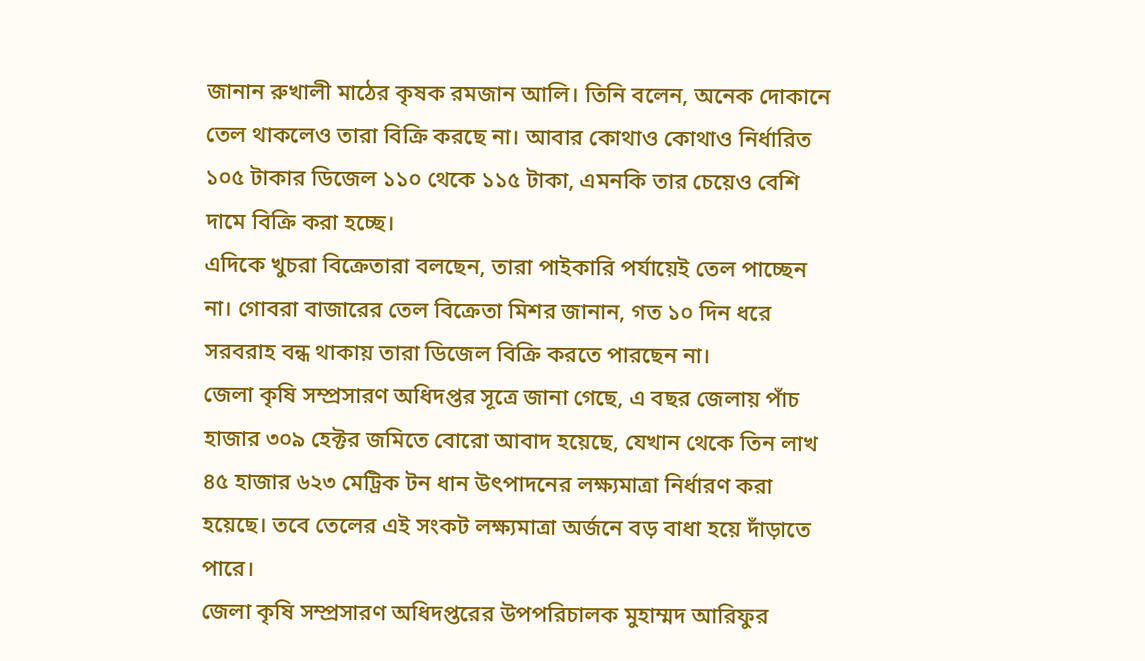জানান রুখালী মাঠের কৃষক রমজান আলি। তিনি বলেন, অনেক দোকানে তেল থাকলেও তারা বিক্রি করছে না। আবার কোথাও কোথাও নির্ধারিত ১০৫ টাকার ডিজেল ১১০ থেকে ১১৫ টাকা, এমনকি তার চেয়েও বেশি দামে বিক্রি করা হচ্ছে।
এদিকে খুচরা বিক্রেতারা বলছেন, তারা পাইকারি পর্যায়েই তেল পাচ্ছেন না। গোবরা বাজারের তেল বিক্রেতা মিশর জানান, গত ১০ দিন ধরে সরবরাহ বন্ধ থাকায় তারা ডিজেল বিক্রি করতে পারছেন না।
জেলা কৃষি সম্প্রসারণ অধিদপ্তর সূত্রে জানা গেছে, এ বছর জেলায় পাঁচ হাজার ৩০৯ হেক্টর জমিতে বোরো আবাদ হয়েছে, যেখান থেকে তিন লাখ ৪৫ হাজার ৬২৩ মেট্রিক টন ধান উৎপাদনের লক্ষ্যমাত্রা নির্ধারণ করা হয়েছে। তবে তেলের এই সংকট লক্ষ্যমাত্রা অর্জনে বড় বাধা হয়ে দাঁড়াতে পারে।
জেলা কৃষি সম্প্রসারণ অধিদপ্তরের উপপরিচালক মুহাম্মদ আরিফুর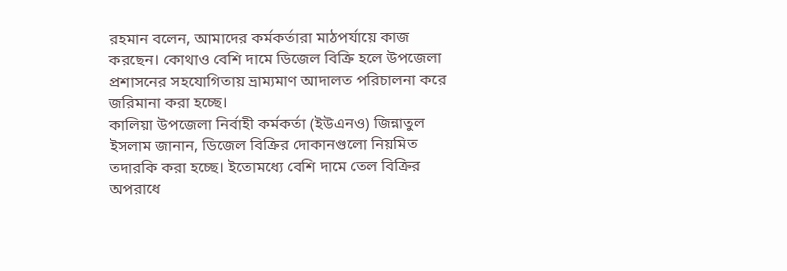রহমান বলেন, আমাদের কর্মকর্তারা মাঠপর্যায়ে কাজ করছেন। কোথাও বেশি দামে ডিজেল বিক্রি হলে উপজেলা প্রশাসনের সহযোগিতায় ভ্রাম্যমাণ আদালত পরিচালনা করে জরিমানা করা হচ্ছে।
কালিয়া উপজেলা নির্বাহী কর্মকর্তা (ইউএনও) জিন্নাতুল ইসলাম জানান, ডিজেল বিক্রির দোকানগুলো নিয়মিত তদারকি করা হচ্ছে। ইতোমধ্যে বেশি দামে তেল বিক্রির অপরাধে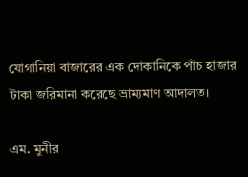যোগানিয়া বাজারের এক দোকানিকে পাঁচ হাজার টাকা জরিমানা করেছে ভ্রাম্যমাণ আদালত।

এম. মুনীর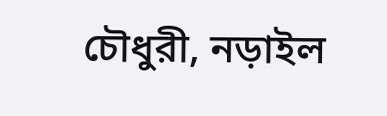চৌধুরী, নড়াইল